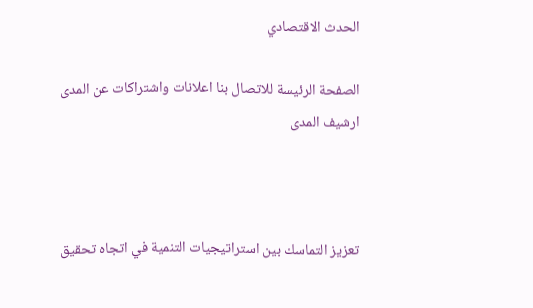الحدث الاقتصادي

الصفحة الرئيسة للاتصال بنا اعلانات واشتراكات عن المدى ارشيف المدى



تعزيز التماسك بين استراتيجيات التنمية في اتجاه تحقيق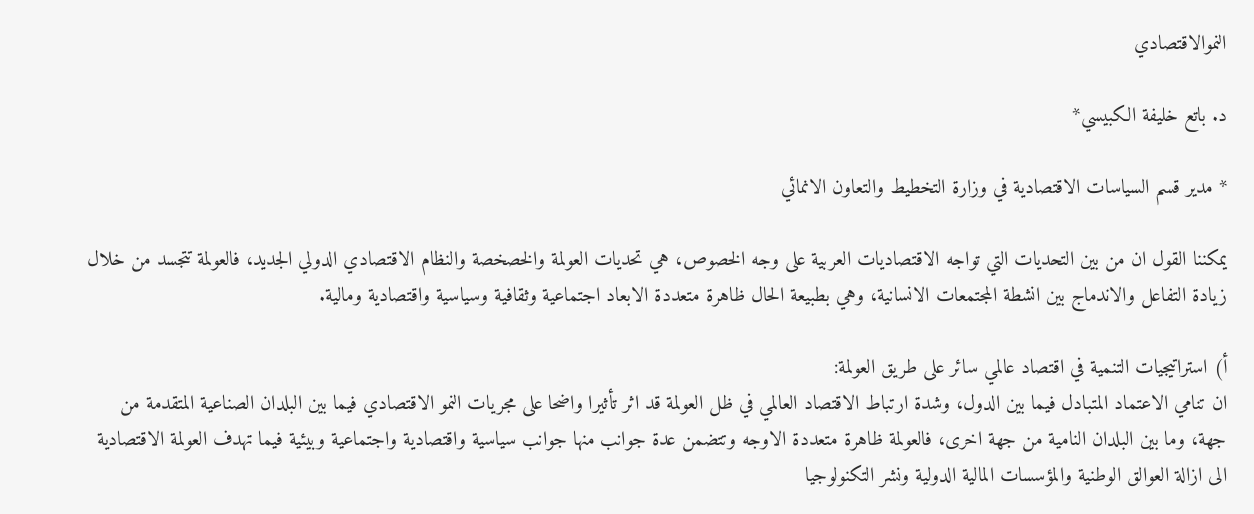النموالاقتصادي

د. باتع خليفة الكبيسي*

* مدير قسم السياسات الاقتصادية في وزارة التخطيط والتعاون الانمائي

يمكننا القول ان من بين التحديات التي تواجه الاقتصاديات العربية على وجه الخصوص، هي تحديات العولمة والخصخصة والنظام الاقتصادي الدولي الجديد، فالعولمة تتجسد من خلال زيادة التفاعل والاندماج بين انشطة المجتمعات الانسانية، وهي بطبيعة الحال ظاهرة متعددة الابعاد اجتماعية وثقافية وسياسية واقتصادية ومالية.

أ) استراتيجيات التنمية في اقتصاد عالمي سائر على طريق العولمة:
ان تنامي الاعتماد المتبادل فيما بين الدول، وشدة ارتباط الاقتصاد العالمي في ظل العولمة قد اثر تأثيرا واضحا على مجريات النمو الاقتصادي فيما بين البلدان الصناعية المتقدمة من جهة، وما بين البلدان النامية من جهة اخرى، فالعولمة ظاهرة متعددة الاوجه وتتضمن عدة جوانب منها جوانب سياسية واقتصادية واجتماعية وبيئية فيما تهدف العولمة الاقتصادية الى ازالة العوالق الوطنية والمؤسسات المالية الدولية ونشر التكنولوجيا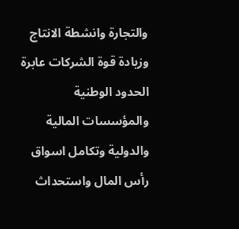والتجارة وانشطة الانتاج وزيادة قوة الشركات عابرة الحدود الوطنية والمؤسسات المالية والدولية وتكامل اسواق رأس المال واستحداث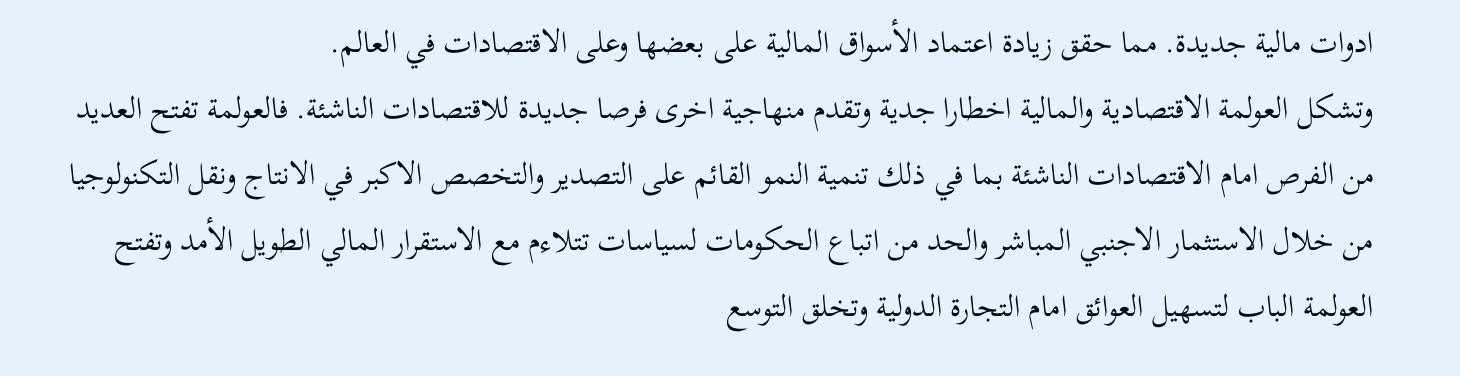ادوات مالية جديدة. مما حقق زيادة اعتماد الأسواق المالية على بعضها وعلى الاقتصادات في العالم.
وتشكل العولمة الاقتصادية والمالية اخطارا جدية وتقدم منهاجية اخرى فرصا جديدة للاقتصادات الناشئة. فالعولمة تفتح العديد من الفرص امام الاقتصادات الناشئة بما في ذلك تنمية النمو القائم على التصدير والتخصص الاكبر في الانتاج ونقل التكنولوجيا من خلال الاستثمار الاجنبي المباشر والحد من اتباع الحكومات لسياسات تتلاءم مع الاستقرار المالي الطويل الأمد وتفتح العولمة الباب لتسهيل العوائق امام التجارة الدولية وتخلق التوسع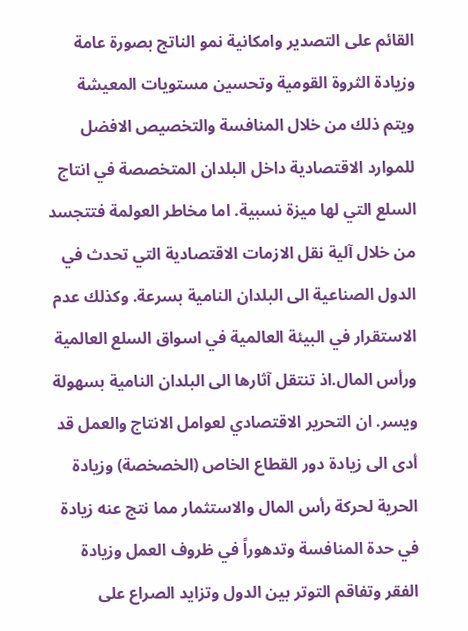القائم على التصدير وامكانية نمو الناتج بصورة عامة وزيادة الثروة القومية وتحسين مستويات المعيشة ويتم ذلك من خلال المنافسة والتخصيص الافضل للموارد الاقتصادية داخل البلدان المتخصصة في انتاج السلع التي لها ميزة نسبية. اما مخاطر العولمة فتتجسد من خلال آلية نقل الازمات الاقتصادية التي تحدث في الدول الصناعية الى البلدان النامية بسرعة. وكذلك عدم الاستقرار في البيئة العالمية في اسواق السلع العالمية ورأس المال.اذ تنتقل آثارها الى البلدان النامية بسهولة ويسر. ان التحرير الاقتصادي لعوامل الانتاج والعمل قد أدى الى زيادة دور القطاع الخاص (الخصخصة) وزيادة الحرية لحركة رأس المال والاستثمار مما نتج عنه زيادة في حدة المنافسة وتدهوراً في ظروف العمل وزيادة الفقر وتفاقم التوتر بين الدول وتزايد الصراع على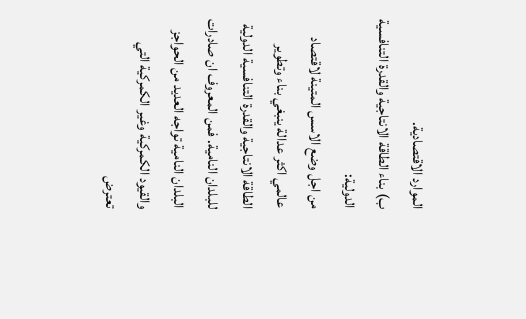الموارد الاقتصادية.
ب) بناء الطاقة الانتاجية والقدرة التنافسية الدولية:
من اجل وضع الاسس المتينة لاقتصاد عالمي اكثر عدالة ينبغي بناء وتطوير الطاقة الانتاجية والقدرة التنافسية الدولية للبلدان النامية. فمن المعروف ان صادرات البلدان النامية تواجه العديد من الحواجز والقيود الكمركية وغير الكمركية التي تعترض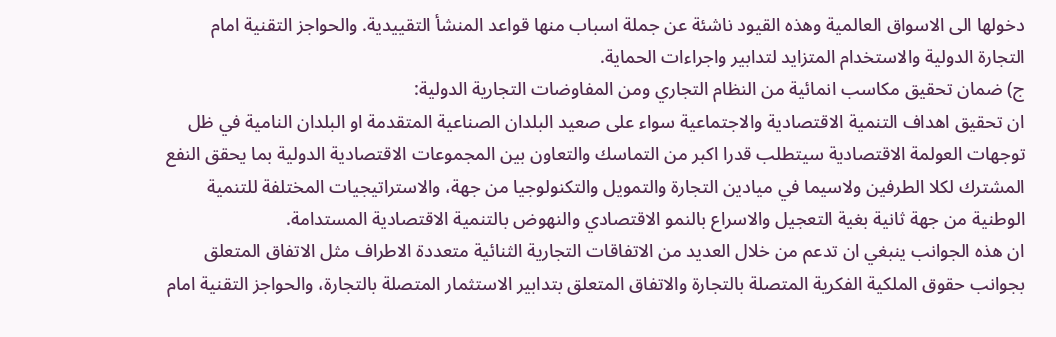دخولها الى الاسواق العالمية وهذه القيود ناشئة عن جملة اسباب منها قواعد المنشأ التقييدية. والحواجز التقنية امام التجارة الدولية والاستخدام المتزايد لتدابير واجراءات الحماية.
ج) ضمان تحقيق مكاسب انمائية من النظام التجاري ومن المفاوضات التجارية الدولية:
ان تحقيق اهداف التنمية الاقتصادية والاجتماعية سواء على صعيد البلدان الصناعية المتقدمة او البلدان النامية في ظل توجهات العولمة الاقتصادية سيتطلب قدرا اكبر من التماسك والتعاون بين المجموعات الاقتصادية الدولية بما يحقق النفع المشترك لكلا الطرفين ولاسيما في ميادين التجارة والتمويل والتكنولوجيا من جهة، والاستراتيجيات المختلفة للتنمية الوطنية من جهة ثانية بغية التعجيل والاسراع بالنمو الاقتصادي والنهوض بالتنمية الاقتصادية المستدامة.
ان هذه الجوانب ينبغي ان تدعم من خلال العديد من الاتفاقات التجارية الثنائية متعددة الاطراف مثل الاتفاق المتعلق بجوانب حقوق الملكية الفكرية المتصلة بالتجارة والاتفاق المتعلق بتدابير الاستثمار المتصلة بالتجارة، والحواجز التقنية امام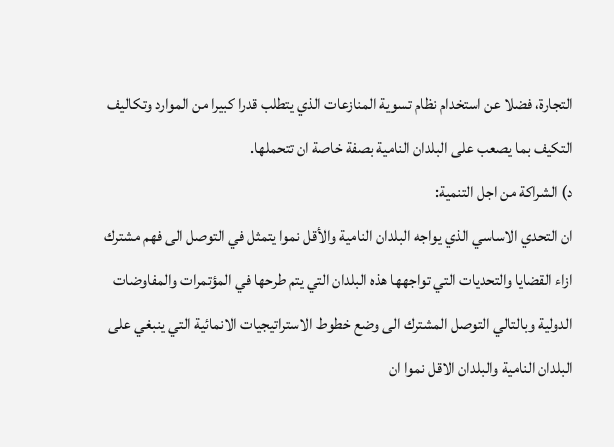التجارة، فضلا عن استخدام نظام تسوية المنازعات الذي يتطلب قدرا كبيرا من الموارد وتكاليف التكيف بما يصعب على البلدان النامية بصفة خاصة ان تتحملها.
د) الشراكة من اجل التنمية:
ان التحدي الاساسي الذي يواجه البلدان النامية والأقل نموا يتمثل في التوصل الى فهم مشترك ازاء القضايا والتحديات التي تواجهها هذه البلدان التي يتم طرحها في المؤتمرات والمفاوضات الدولية وبالتالي التوصل المشترك الى وضع خطوط الاستراتيجيات الانمائية التي ينبغي على البلدان النامية والبلدان الاقل نموا ان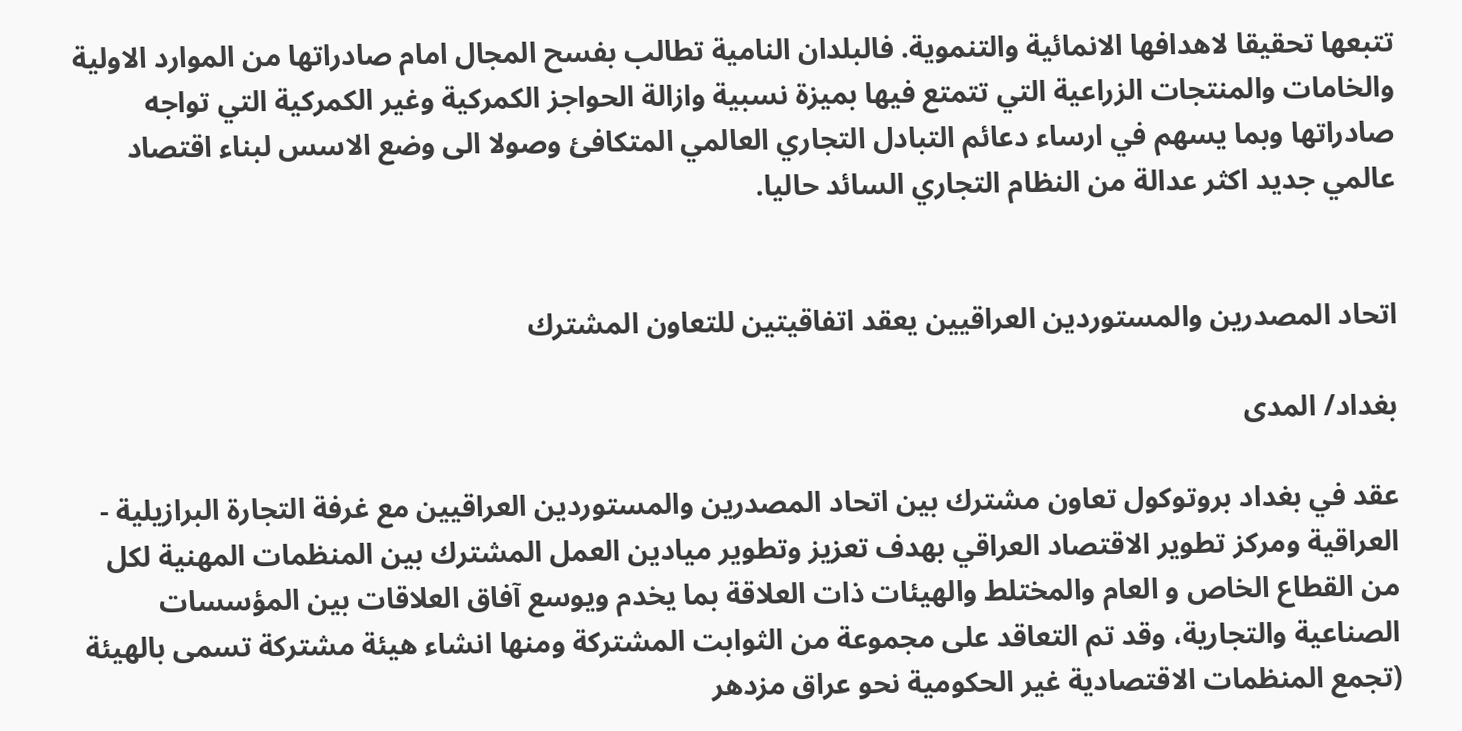تتبعها تحقيقا لاهدافها الانمائية والتنموية. فالبلدان النامية تطالب بفسح المجال امام صادراتها من الموارد الاولية والخامات والمنتجات الزراعية التي تتمتع فيها بميزة نسبية وازالة الحواجز الكمركية وغير الكمركية التي تواجه صادراتها وبما يسهم في ارساء دعائم التبادل التجاري العالمي المتكافئ وصولا الى وضع الاسس لبناء اقتصاد عالمي جديد اكثر عدالة من النظام التجاري السائد حاليا.


اتحاد المصدرين والمستوردين العراقيين يعقد اتفاقيتين للتعاون المشترك

بغداد/ المدى

عقد في بغداد بروتوكول تعاون مشترك بين اتحاد المصدرين والمستوردين العراقيين مع غرفة التجارة البرازيلية - العراقية ومركز تطوير الاقتصاد العراقي بهدف تعزيز وتطوير ميادين العمل المشترك بين المنظمات المهنية لكل من القطاع الخاص و العام والمختلط والهيئات ذات العلاقة بما يخدم ويوسع آفاق العلاقات بين المؤسسات الصناعية والتجارية، وقد تم التعاقد على مجموعة من الثوابت المشتركة ومنها انشاء هيئة مشتركة تسمى بالهيئة (تجمع المنظمات الاقتصادية غير الحكومية نحو عراق مزدهر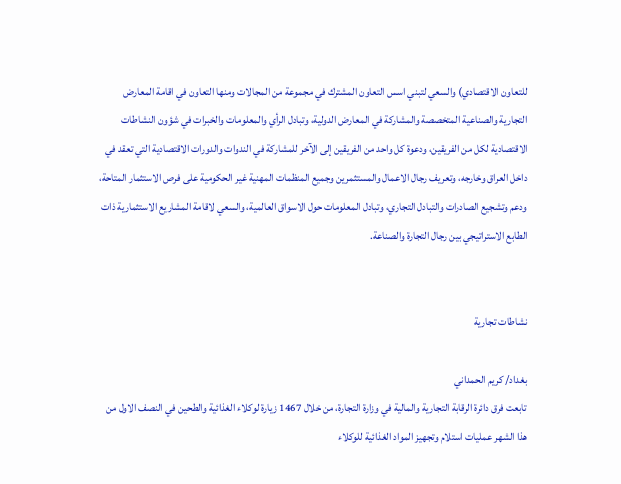للتعاون الاقتصادي) والسعي لتبني اسس التعاون المشترك في مجموعة من المجالات ومنها التعاون في اقامة المعارض التجارية والصناعية المتخصصة والمشاركة في المعارض الدولية، وتبادل الرأي والمعلومات والخبرات في شؤون النشاطات الاقتصادية لكل من الفريقين، ودعوة كل واحد من الفريقين إلى الآخر للمشاركة في الندوات والدورات الاقتصادية التي تعقد في داخل العراق وخارجه، وتعريف رجال الاعمال والمستثمرين وجميع المنظمات المهنية غير الحكومية على فرص الاستثمار المتاحة، ودعم وتشجيع الصادرات والتبادل التجاري، وتبادل المعلومات حول الاسواق العالمية، والسعي لاقامة المشاريع الاستثمارية ذات الطابع الاستراتيجي بين رجال التجارة والصناعة.


نشاطات تجارية

بغداد/ كريم الحمداني
تابعت فرق دائرة الرقابة التجارية والمالية في وزارة التجارة، من خلال 1467 زيارة لوكلاء الغذائية والطحين في النصف الاول من هذا الشهر عمليات استلام وتجهيز المواد الغذائية للوكلاء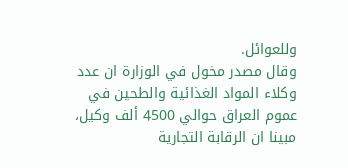وللعوائل.
وقال مصدر مخول في الوزارة ان عدد وكلاء المواد الغذائية والطحين في عموم العراق حوالي 4500 ألف وكيل، مبينا ان الرقابة التجارية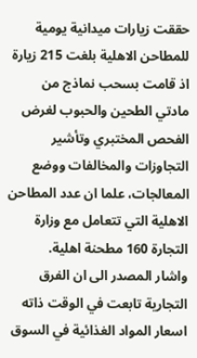حققت زيارات ميدانية يومية للمطاحن الاهلية بلغت 215 زيارة اذ قامت بسحب نماذج من مادتي الطحين والحبوب لغرض الفحص المختبري وتأشير التجاوزات والمخالفات ووضع المعالجات، علما ان عدد المطاحن الاهلية التي تتعامل مع وزارة التجارة 160 مطحنة اهلية.
واشار المصدر الى ان الفرق التجارية تابعت في الوقت ذاته اسعار المواد الغذائية في السوق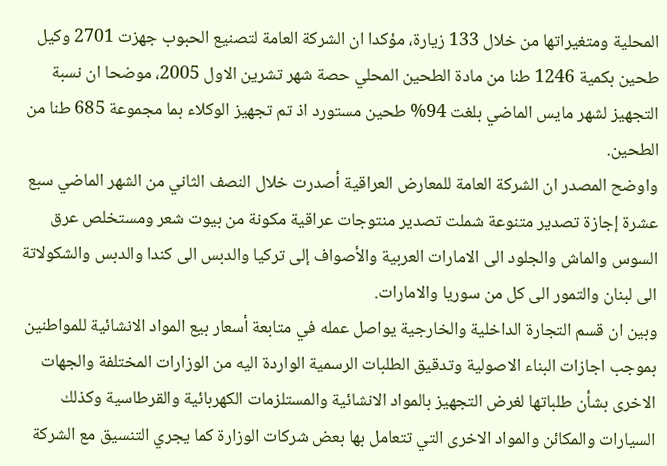المحلية ومتغيراتها من خلال 133 زيارة، مؤكدا ان الشركة العامة لتصنيع الحبوب جهزت 2701 وكيل طحين بكمية 1246 طنا من مادة الطحين المحلي حصة شهر تشرين الاول 2005، موضحا ان نسبة التجهيز لشهر مايس الماضي بلغت 94% طحين مستورد اذ تم تجهيز الوكلاء بما مجموعة 685 طنا من الطحين.
واوضح المصدر ان الشركة العامة للمعارض العراقية أصدرت خلال النصف الثاني من الشهر الماضي سبع عشرة إجازة تصدير متنوعة شملت تصدير منتوجات عراقية مكونة من بيوت شعر ومستخلص عرق السوس والماش والجلود الى الامارات العربية والأصواف إلى تركيا والدبس الى كندا والدبس والشكولاتة الى لبنان والتمور الى كل من سوريا والامارات.
وبين ان قسم التجارة الداخلية والخارجية يواصل عمله في متابعة أسعار بيع المواد الانشائية للمواطنين بموجب اجازات البناء الاصولية وتدقيق الطلبات الرسمية الواردة اليه من الوزارات المختلفة والجهات الاخرى بشأن طلباتها لغرض التجهيز بالمواد الانشائية والمستلزمات الكهربائية والقرطاسية وكذلك السيارات والمكائن والمواد الاخرى التي تتعامل بها بعض شركات الوزارة كما يجري التنسيق مع الشركة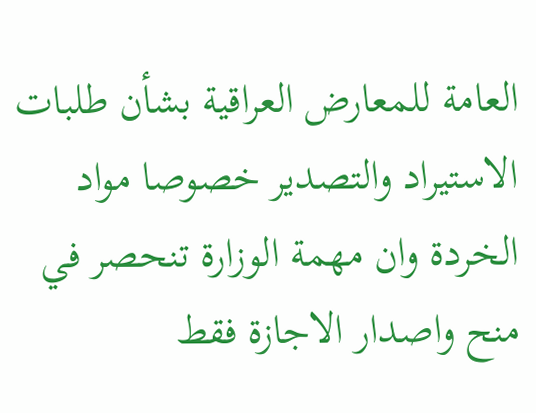العامة للمعارض العراقية بشأن طلبات الاستيراد والتصدير خصوصا مواد الخردة وان مهمة الوزارة تنحصر في منح واصدار الاجازة فقط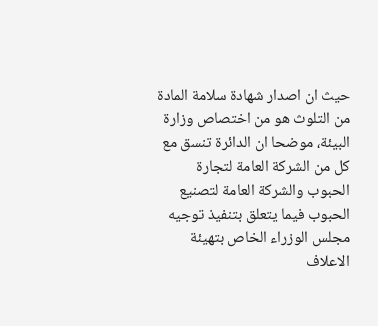حيث ان اصدار شهادة سلامة المادة من التلوث هو من اختصاص وزارة البيئة، موضحا ان الدائرة تنسق مع كل من الشركة العامة لتجارة الحبوب والشركة العامة لتصنيع الحبوب فيما يتعلق بتنفيذ توجيه مجلس الوزراء الخاص بتهيئة الاعلاف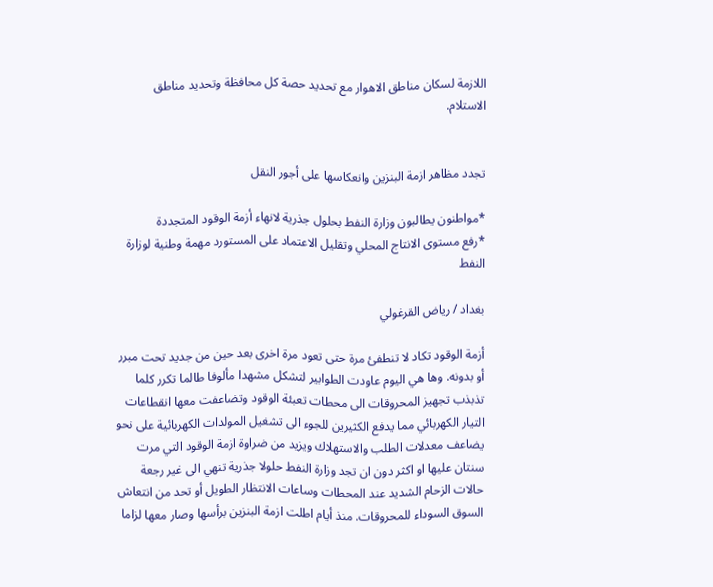اللازمة لسكان مناطق الاهوار مع تحديد حصة كل محافظة وتحديد مناطق الاستلام.


تجدد مظاهر ازمة البنزين وانعكاسها على أجور النقل

*مواطنون يطالبون وزارة النفط بحلول جذرية لانهاء أزمة الوقود المتجددة
*رفع مستوى الانتاج المحلي وتقليل الاعتماد على المستورد مهمة وطنية لوزارة النفط

بغداد / رياض القرغولي

أزمة الوقود تكاد لا تنطفئ مرة حتى تعود مرة اخرى بعد حين من جديد تحت مبرر أو بدونه. وها هي اليوم عاودت الطوابير لتشكل مشهدا مألوفا طالما تكرر كلما تذبذب تجهيز المحروقات الى محطات تعبئة الوقود وتضاعفت معها انقطاعات التيار الكهربائي مما يدفع الكثيرين للجوء الى تشغيل المولدات الكهربائية على نحو يضاعف معدلات الطلب والاستهلاك ويزيد من ضراوة ازمة الوقود التي مرت سنتان عليها او اكثر دون ان تجد وزارة النفط حلولا جذرية تنهي الى غير رجعة حالات الزحام الشديد عند المحطات وساعات الانتظار الطويل أو تحد من انتعاش السوق السوداء للمحروقات. منذ أيام اطلت ازمة البنزين برأسها وصار معها لزاما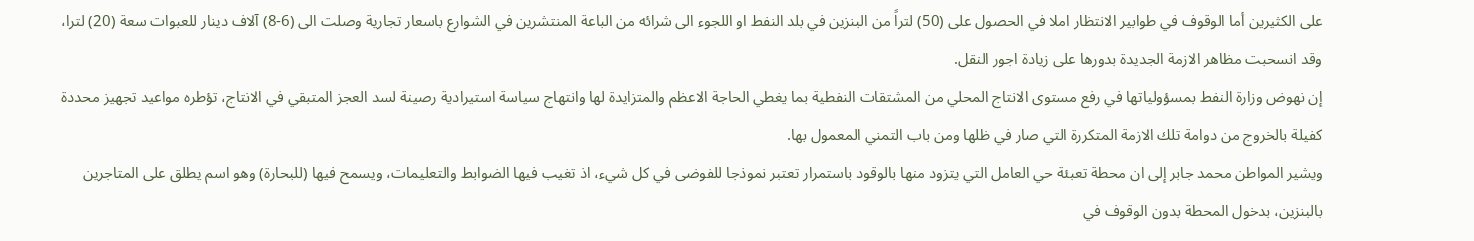على الكثيرين أما الوقوف في طوابير الانتظار املا في الحصول على (50) لتراً من البنزين في بلد النفط او اللجوء الى شرائه من الباعة المنتشرين في الشوارع باسعار تجارية وصلت الى (6-8) آلاف دينار للعبوات سعة (20) لترا، وقد انسحبت مظاهر الازمة الجديدة بدورها على زيادة اجور النقل.
إن نهوض وزارة النفط بمسؤولياتها في رفع مستوى الانتاج المحلي من المشتقات النفطية بما يغطي الحاجة الاعظم والمتزايدة لها وانتهاج سياسة استيرادية رصينة لسد العجز المتبقي في الانتاج، تؤطره مواعيد تجهيز محددة كفيلة بالخروج من دوامة تلك الازمة المتكررة التي صار في ظلها ومن باب التمني المعمول بها.
ويشير المواطن محمد جابر إلى ان محطة تعبئة حي العامل التي يتزود منها بالوقود باستمرار تعتبر نموذجا للفوضى في كل شيء، اذ تغيب فيها الضوابط والتعليمات، ويسمح فيها (للبحارة) وهو اسم يطلق على المتاجرين بالبنزين، بدخول المحطة بدون الوقوف في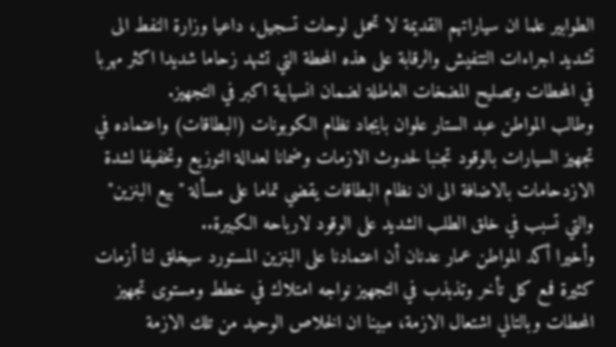الطوابير علما ان سياراتهم القديمة لا تحمل لوحات تسجيل، داعيا وزارة النفط الى تشديد اجراءات التتفيش والرقابة على هذه المحطة التي تشهد زحاما شديدا اكثر مهربا في المحطات وتصليح المضخات العاطلة لضمان انسيابية اكبر في التجهيز.
وطالب المواطن عبد الستار علوان بايجاد نظام الكوبونات (البطاقات) واعتماده في تجهيز السيارات بالوقود تجنبا لحدوث الازمات وضمانا لعدالة التوزيع وتخفيفا لشدة الازدحامات بالاضافة الى ان نظام البطاقات يقضي تماما على مسألة "بيع البنزين" والتي تسبب في خلق الطلب الشديد على الوقود لارباحه الكبيرة..
وأخيرا أكد المواطن عمار عدنان أن اعتمادنا على البنزين المستورد سيخلق لنا أزمات كثيرة فمع كل تأخر وتذبذب في التجهيز نواجه امتلاك في خطط ومستوى تجهيز المحطات وبالتالي اشتعال الازمة، مبينا ان الخلاص الوحيد من تلك الازمة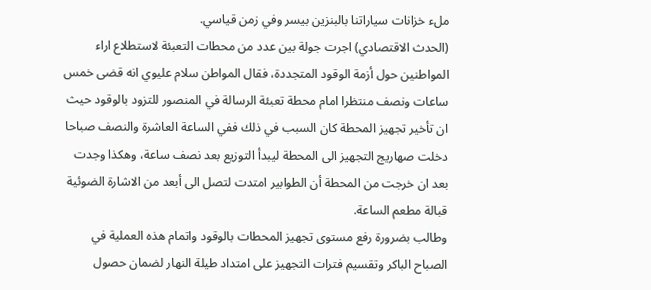ملء خزانات سياراتنا بالبنزين بيسر وفي زمن قياسي.
(الحدث الاقتصادي) اجرت جولة بين عدد من محطات التعبئة لاستطلاع اراء المواطنين حول أزمة الوقود المتجددة، فقال المواطن سلام عليوي انه قضى خمس ساعات ونصف منتظرا امام محطة تعبئة الرسالة في المنصور للتزود بالوقود حيث ان تأخير تجهيز المحطة كان السبب في ذلك ففي الساعة العاشرة والنصف صباحا دخلت صهاريج التجهيز الى المحطة ليبدأ التوزيع بعد نصف ساعة، وهكذا وجدت بعد ان خرجت من المحطة أن الطوابير امتدت لتصل الى أبعد من الاشارة الضوئية قبالة مطعم الساعة.
وطالب بضرورة رفع مستوى تجهيز المحطات بالوقود واتمام هذه العملية في الصباح الباكر وتقسيم فترات التجهيز على امتداد طيلة النهار لضمان حصول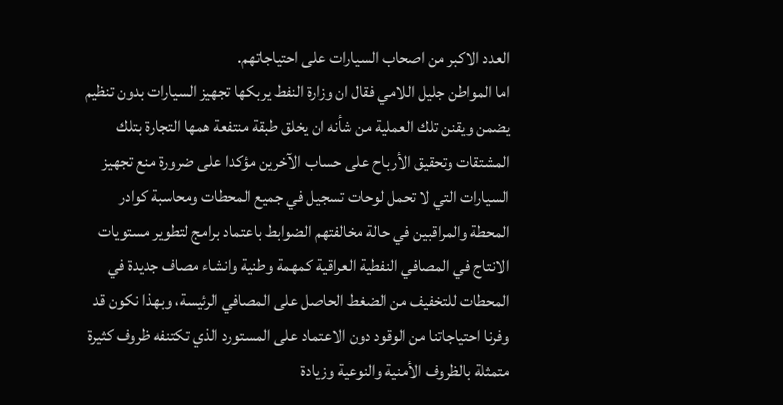العدد الاكبر من اصحاب السيارات على احتياجاتهم.
اما المواطن جليل اللامي فقال ان وزارة النفط يربكها تجهيز السيارات بدون تنظيم يضمن ويقنن تلك العملية من شأنه ان يخلق طبقة منتفعة همها التجارة بتلك المشتقات وتحقيق الأرباح على حساب الآخرين مؤكدا على ضرورة منع تجهيز السيارات التي لا تحمل لوحات تسجيل في جميع المحطات ومحاسبة كوادر المحطة والمراقبين في حالة مخالفتهم الضوابط باعتماد برامج لتطوير مستويات الانتاج في المصافي النفطية العراقية كمهمة وطنية وانشاء مصاف جديدة في المحطات للتخفيف من الضغط الحاصل على المصافي الرئيسة، وبهذا نكون قد وفرنا احتياجاتنا من الوقود دون الاعتماد على المستورد الذي تكتنفه ظروف كثيرة متمثلة بالظروف الأمنية والنوعية وزيادة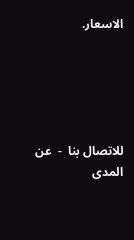الاسعار.





للاتصال بنا  -  عن المدى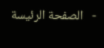-   الصفحة الرئيسة